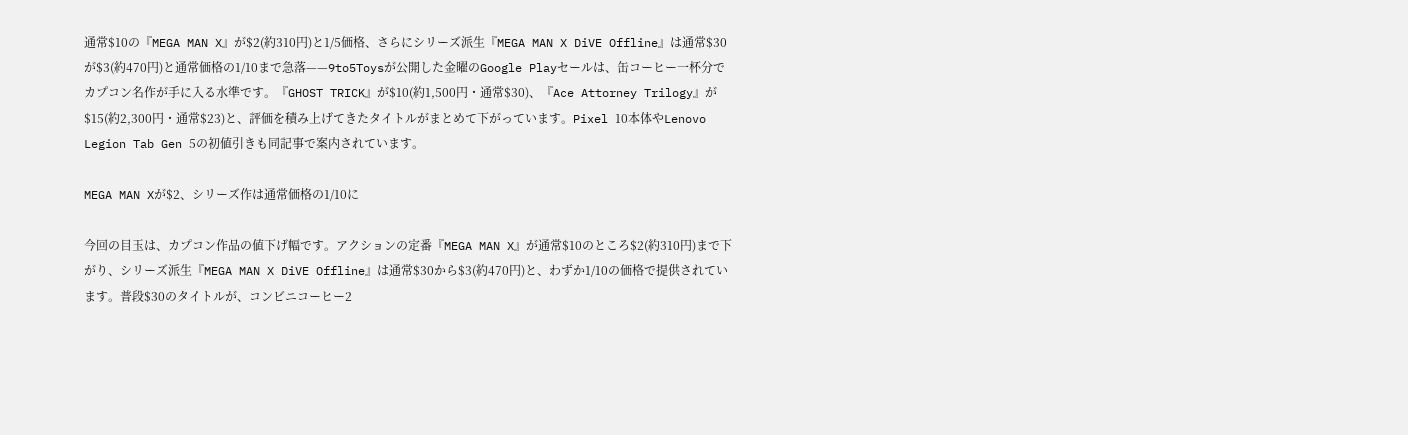通常$10の『MEGA MAN X』が$2(約310円)と1/5価格、さらにシリーズ派生『MEGA MAN X DiVE Offline』は通常$30が$3(約470円)と通常価格の1/10まで急落——9to5Toysが公開した金曜のGoogle Playセールは、缶コーヒー一杯分でカプコン名作が手に入る水準です。『GHOST TRICK』が$10(約1,500円・通常$30)、『Ace Attorney Trilogy』が$15(約2,300円・通常$23)と、評価を積み上げてきたタイトルがまとめて下がっています。Pixel 10本体やLenovo Legion Tab Gen 5の初値引きも同記事で案内されています。

MEGA MAN Xが$2、シリーズ作は通常価格の1/10に

今回の目玉は、カプコン作品の値下げ幅です。アクションの定番『MEGA MAN X』が通常$10のところ$2(約310円)まで下がり、シリーズ派生『MEGA MAN X DiVE Offline』は通常$30から$3(約470円)と、わずか1/10の価格で提供されています。普段$30のタイトルが、コンビニコーヒー2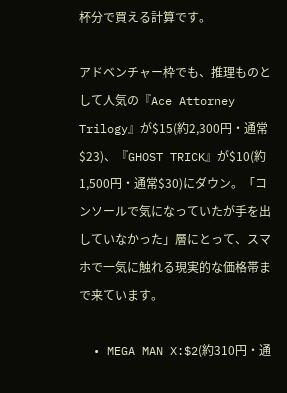杯分で買える計算です。

アドベンチャー枠でも、推理ものとして人気の『Ace Attorney Trilogy』が$15(約2,300円・通常$23)、『GHOST TRICK』が$10(約1,500円・通常$30)にダウン。「コンソールで気になっていたが手を出していなかった」層にとって、スマホで一気に触れる現実的な価格帯まで来ています。

  • MEGA MAN X:$2(約310円・通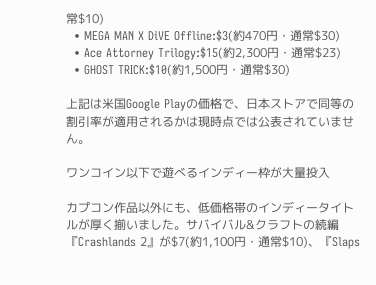常$10)
  • MEGA MAN X DiVE Offline:$3(約470円・通常$30)
  • Ace Attorney Trilogy:$15(約2,300円・通常$23)
  • GHOST TRICK:$10(約1,500円・通常$30)

上記は米国Google Playの価格で、日本ストアで同等の割引率が適用されるかは現時点では公表されていません。

ワンコイン以下で遊べるインディー枠が大量投入

カプコン作品以外にも、低価格帯のインディータイトルが厚く揃いました。サバイバル&クラフトの続編『Crashlands 2』が$7(約1,100円・通常$10)、『Slaps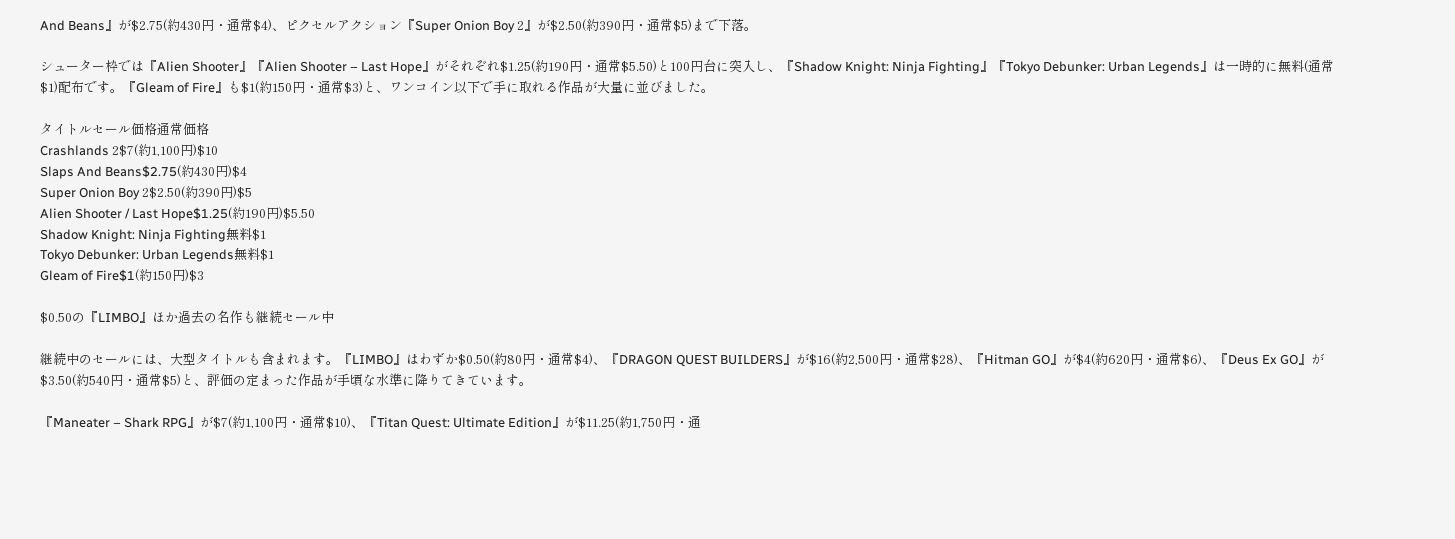And Beans』が$2.75(約430円・通常$4)、ピクセルアクション『Super Onion Boy 2』が$2.50(約390円・通常$5)まで下落。

シューター枠では『Alien Shooter』『Alien Shooter – Last Hope』がそれぞれ$1.25(約190円・通常$5.50)と100円台に突入し、『Shadow Knight: Ninja Fighting』『Tokyo Debunker: Urban Legends』は一時的に無料(通常$1)配布です。『Gleam of Fire』も$1(約150円・通常$3)と、ワンコイン以下で手に取れる作品が大量に並びました。

タイトルセール価格通常価格
Crashlands 2$7(約1,100円)$10
Slaps And Beans$2.75(約430円)$4
Super Onion Boy 2$2.50(約390円)$5
Alien Shooter / Last Hope$1.25(約190円)$5.50
Shadow Knight: Ninja Fighting無料$1
Tokyo Debunker: Urban Legends無料$1
Gleam of Fire$1(約150円)$3

$0.50の『LIMBO』ほか過去の名作も継続セール中

継続中のセールには、大型タイトルも含まれます。『LIMBO』はわずか$0.50(約80円・通常$4)、『DRAGON QUEST BUILDERS』が$16(約2,500円・通常$28)、『Hitman GO』が$4(約620円・通常$6)、『Deus Ex GO』が$3.50(約540円・通常$5)と、評価の定まった作品が手頃な水準に降りてきています。

『Maneater – Shark RPG』が$7(約1,100円・通常$10)、『Titan Quest: Ultimate Edition』が$11.25(約1,750円・通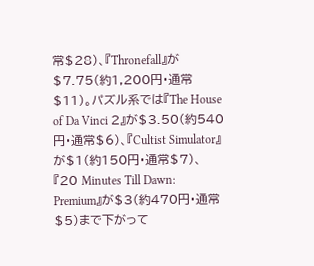常$28)、『Thronefall』が$7.75(約1,200円・通常$11)。パズル系では『The House of Da Vinci 2』が$3.50(約540円・通常$6)、『Cultist Simulator』が$1(約150円・通常$7)、『20 Minutes Till Dawn: Premium』が$3(約470円・通常$5)まで下がって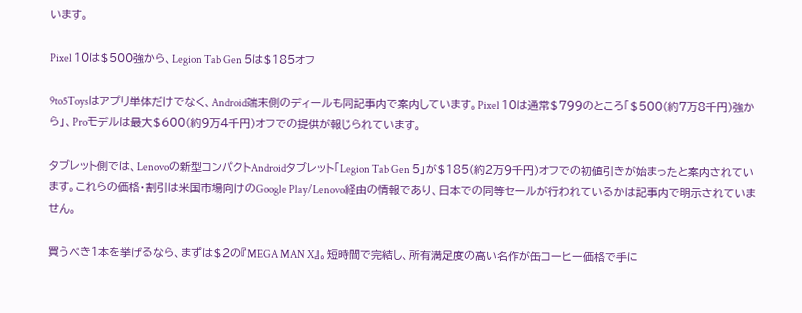います。

Pixel 10は$500強から、Legion Tab Gen 5は$185オフ

9to5Toysはアプリ単体だけでなく、Android端末側のディールも同記事内で案内しています。Pixel 10は通常$799のところ「$500(約7万8千円)強から」、Proモデルは最大$600(約9万4千円)オフでの提供が報じられています。

タブレット側では、Lenovoの新型コンパクトAndroidタブレット「Legion Tab Gen 5」が$185(約2万9千円)オフでの初値引きが始まったと案内されています。これらの価格・割引は米国市場向けのGoogle Play/Lenovo経由の情報であり、日本での同等セールが行われているかは記事内で明示されていません。

買うべき1本を挙げるなら、まずは$2の『MEGA MAN X』。短時間で完結し、所有満足度の高い名作が缶コーヒー価格で手に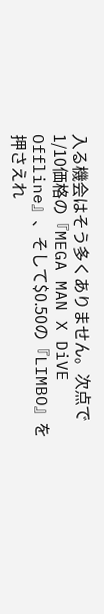入る機会はそう多くありません。次点で1/10価格の『MEGA MAN X DiVE Offline』、そして$0.50の『LIMBO』を押さえれ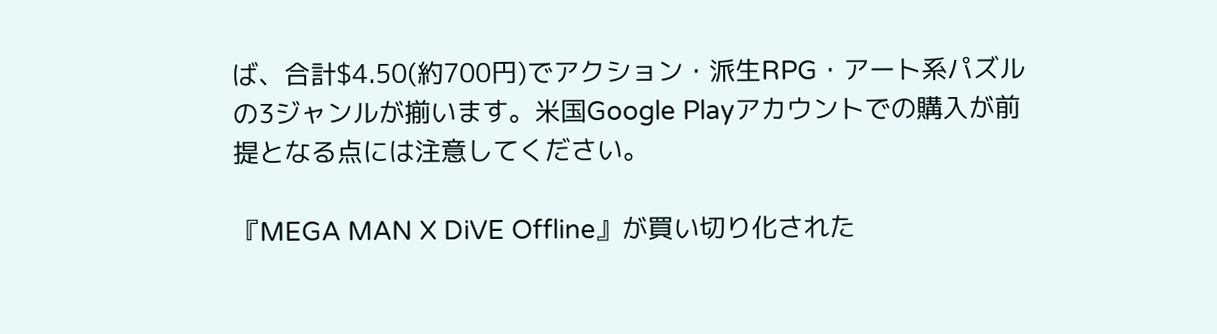ば、合計$4.50(約700円)でアクション・派生RPG・アート系パズルの3ジャンルが揃います。米国Google Playアカウントでの購入が前提となる点には注意してください。

『MEGA MAN X DiVE Offline』が買い切り化された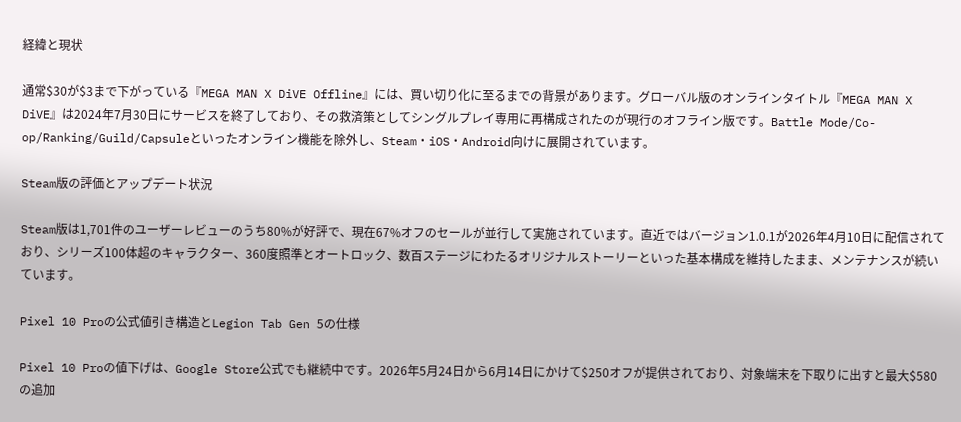経緯と現状

通常$30が$3まで下がっている『MEGA MAN X DiVE Offline』には、買い切り化に至るまでの背景があります。グローバル版のオンラインタイトル『MEGA MAN X DiVE』は2024年7月30日にサービスを終了しており、その救済策としてシングルプレイ専用に再構成されたのが現行のオフライン版です。Battle Mode/Co-op/Ranking/Guild/Capsuleといったオンライン機能を除外し、Steam・iOS・Android向けに展開されています。

Steam版の評価とアップデート状況

Steam版は1,701件のユーザーレビューのうち80%が好評で、現在67%オフのセールが並行して実施されています。直近ではバージョン1.0.1が2026年4月10日に配信されており、シリーズ100体超のキャラクター、360度照準とオートロック、数百ステージにわたるオリジナルストーリーといった基本構成を維持したまま、メンテナンスが続いています。

Pixel 10 Proの公式値引き構造とLegion Tab Gen 5の仕様

Pixel 10 Proの値下げは、Google Store公式でも継続中です。2026年5月24日から6月14日にかけて$250オフが提供されており、対象端末を下取りに出すと最大$580の追加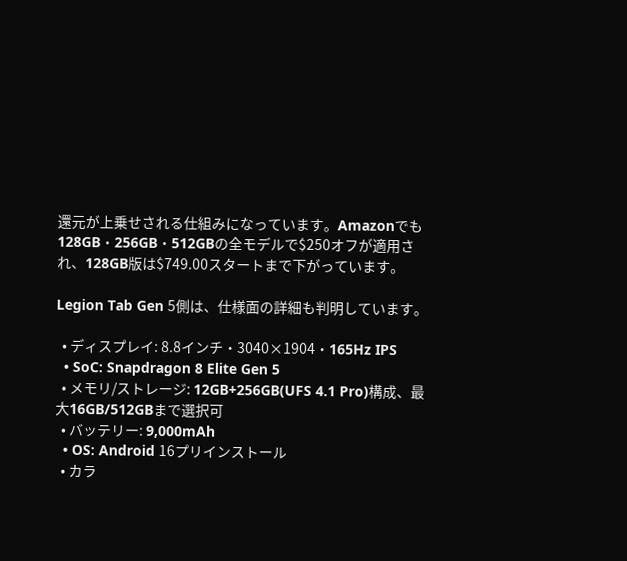還元が上乗せされる仕組みになっています。Amazonでも128GB・256GB・512GBの全モデルで$250オフが適用され、128GB版は$749.00スタートまで下がっています。

Legion Tab Gen 5側は、仕様面の詳細も判明しています。

  • ディスプレイ: 8.8インチ・3040×1904・165Hz IPS
  • SoC: Snapdragon 8 Elite Gen 5
  • メモリ/ストレージ: 12GB+256GB(UFS 4.1 Pro)構成、最大16GB/512GBまで選択可
  • バッテリー: 9,000mAh
  • OS: Android 16プリインストール
  • カラ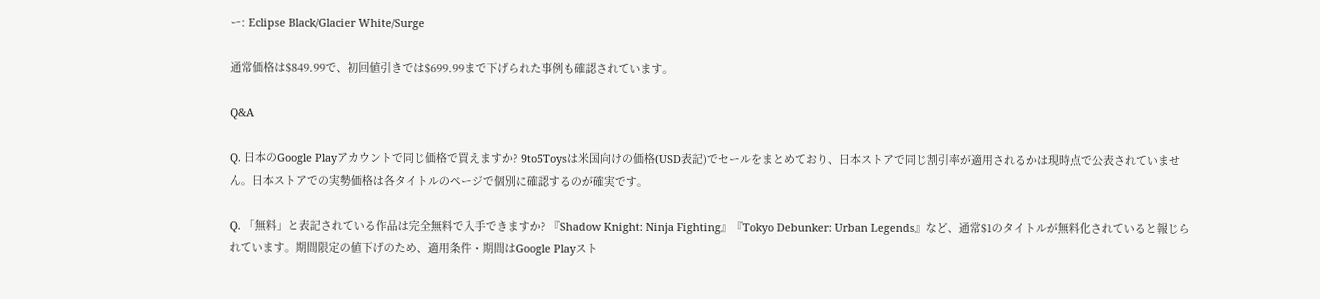ー: Eclipse Black/Glacier White/Surge

通常価格は$849.99で、初回値引きでは$699.99まで下げられた事例も確認されています。

Q&A

Q. 日本のGoogle Playアカウントで同じ価格で買えますか? 9to5Toysは米国向けの価格(USD表記)でセールをまとめており、日本ストアで同じ割引率が適用されるかは現時点で公表されていません。日本ストアでの実勢価格は各タイトルのページで個別に確認するのが確実です。

Q. 「無料」と表記されている作品は完全無料で入手できますか? 『Shadow Knight: Ninja Fighting』『Tokyo Debunker: Urban Legends』など、通常$1のタイトルが無料化されていると報じられています。期間限定の値下げのため、適用条件・期間はGoogle Playスト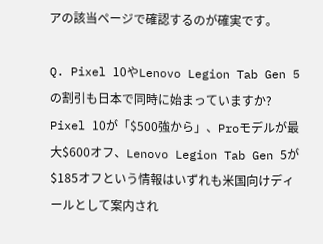アの該当ページで確認するのが確実です。

Q. Pixel 10やLenovo Legion Tab Gen 5の割引も日本で同時に始まっていますか? Pixel 10が「$500強から」、Proモデルが最大$600オフ、Lenovo Legion Tab Gen 5が$185オフという情報はいずれも米国向けディールとして案内され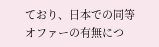ており、日本での同等オファーの有無につ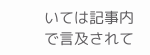いては記事内で言及されて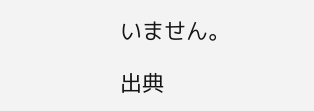いません。

出典